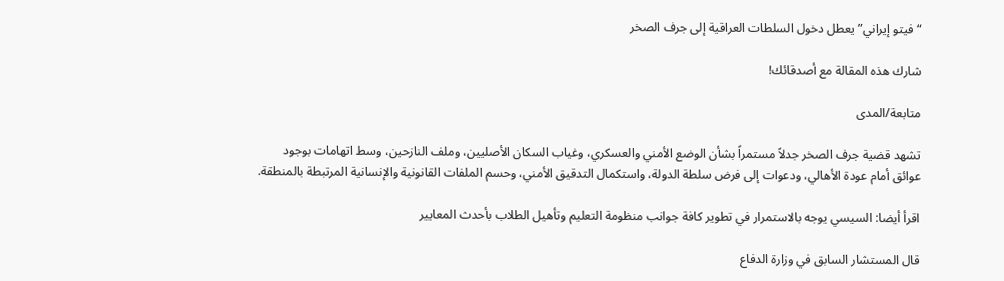“فيتو إيراني” يعطل دخول السلطات العراقية إلى جرف الصخر

شارك هذه المقالة مع أصدقائك!

متابعة/المدى

تشهد قضية جرف الصخر جدلاً مستمراً بشأن الوضع الأمني والعسكري، وغياب السكان الأصليين، وملف النازحين، وسط اتهامات بوجود عوائق أمام عودة الأهالي، ودعوات إلى فرض سلطة الدولة، واستكمال التدقيق الأمني، وحسم الملفات القانونية والإنسانية المرتبطة بالمنطقة.

اقرأ أيضا: السيسي يوجه بالاستمرار في تطوير كافة جوانب منظومة التعليم وتأهيل الطلاب بأحدث المعايير

قال المستشار السابق في وزارة الدفاع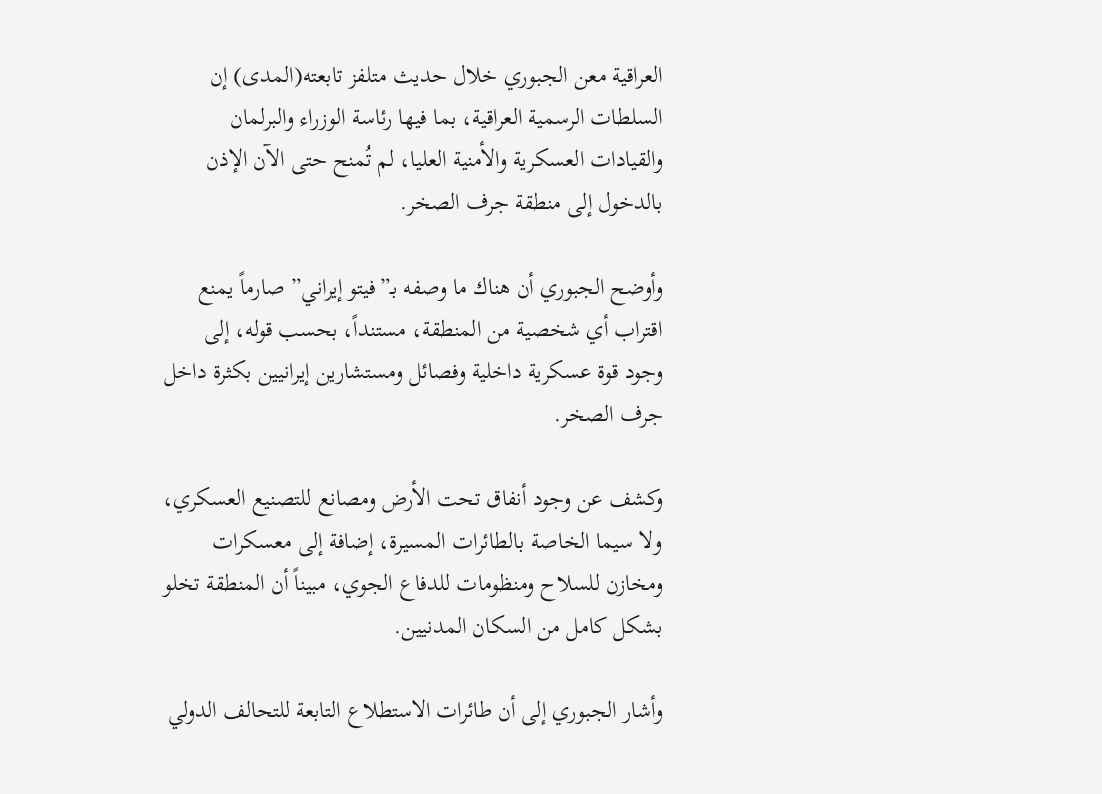العراقية معن الجبوري خلال حديث متلفز تابعته(المدى) إن السلطات الرسمية العراقية، بما فيها رئاسة الوزراء والبرلمان والقيادات العسكرية والأمنية العليا، لم تُمنح حتى الآن الإذن بالدخول إلى منطقة جرف الصخر.

وأوضح الجبوري أن هناك ما وصفه بـ”فيتو إيراني” صارماً يمنع اقتراب أي شخصية من المنطقة، مستنداً، بحسب قوله، إلى وجود قوة عسكرية داخلية وفصائل ومستشارين إيرانيين بكثرة داخل جرف الصخر.

وكشف عن وجود أنفاق تحت الأرض ومصانع للتصنيع العسكري، ولا سيما الخاصة بالطائرات المسيرة، إضافة إلى معسكرات ومخازن للسلاح ومنظومات للدفاع الجوي، مبيناً أن المنطقة تخلو بشكل كامل من السكان المدنيين.

وأشار الجبوري إلى أن طائرات الاستطلاع التابعة للتحالف الدولي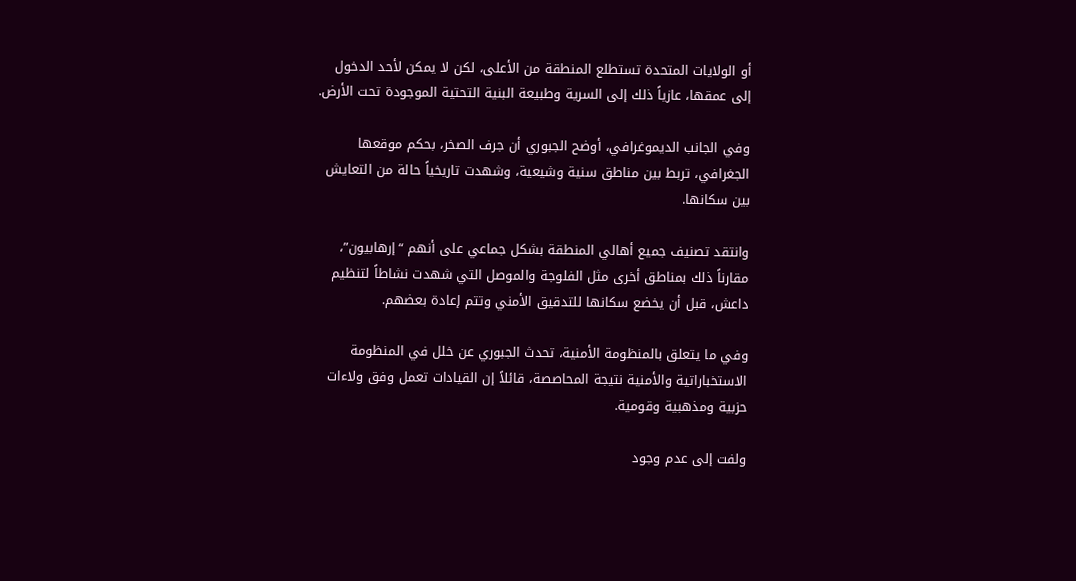أو الولايات المتحدة تستطلع المنطقة من الأعلى، لكن لا يمكن لأحد الدخول إلى عمقها، عازياً ذلك إلى السرية وطبيعة البنية التحتية الموجودة تحت الأرض.

وفي الجانب الديموغرافي، أوضح الجبوري أن جرف الصخر، بحكم موقعها الجغرافي، تربط بين مناطق سنية وشيعية، وشهدت تاريخياً حالة من التعايش بين سكانها.

وانتقد تصنيف جميع أهالي المنطقة بشكل جماعي على أنهم “إرهابيون”، مقارناً ذلك بمناطق أخرى مثل الفلوجة والموصل التي شهدت نشاطاً لتنظيم داعش، قبل أن يخضع سكانها للتدقيق الأمني وتتم إعادة بعضهم.

وفي ما يتعلق بالمنظومة الأمنية، تحدث الجبوري عن خلل في المنظومة الاستخباراتية والأمنية نتيجة المحاصصة، قائلاً إن القيادات تعمل وفق ولاءات حزبية ومذهبية وقومية.

ولفت إلى عدم وجود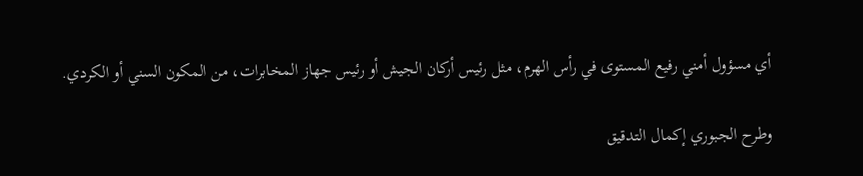أي مسؤول أمني رفيع المستوى في رأس الهرم، مثل رئيس أركان الجيش أو رئيس جهاز المخابرات، من المكون السني أو الكردي.

وطرح الجبوري إكمال التدقيق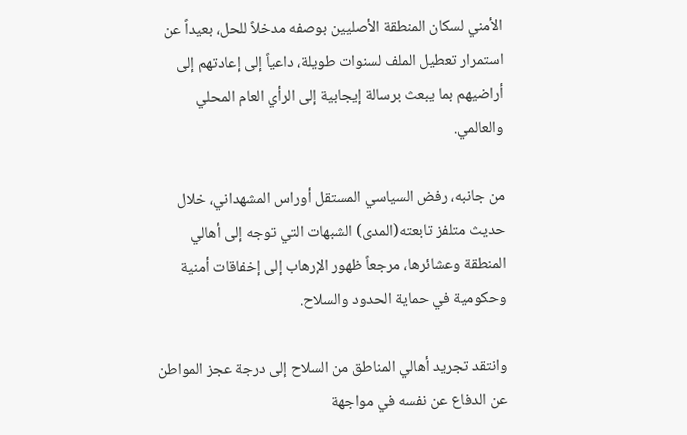الأمني لسكان المنطقة الأصليين بوصفه مدخلاً للحل، بعيداً عن استمرار تعطيل الملف لسنوات طويلة، داعياً إلى إعادتهم إلى أراضيهم بما يبعث برسالة إيجابية إلى الرأي العام المحلي والعالمي.

من جانبه، رفض السياسي المستقل أوراس المشهداني، خلال حديث متلفز تابعته(المدى) الشبهات التي توجه إلى أهالي المنطقة وعشائرها، مرجعاً ظهور الإرهاب إلى إخفاقات أمنية وحكومية في حماية الحدود والسلاح.

وانتقد تجريد أهالي المناطق من السلاح إلى درجة عجز المواطن عن الدفاع عن نفسه في مواجهة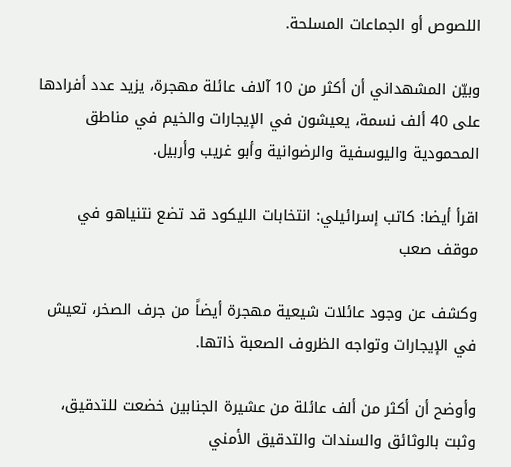اللصوص أو الجماعات المسلحة.

وبيّن المشهداني أن أكثر من 10 آلاف عائلة مهجرة، يزيد عدد أفرادها على 40 ألف نسمة، يعيشون في الإيجارات والخيم في مناطق المحمودية واليوسفية والرضوانية وأبو غريب وأربيل.

اقرأ أيضا: كاتب إسرائيلي: انتخابات الليكود قد تضع نتنياهو في موقف صعب

وكشف عن وجود عائلات شيعية مهجرة أيضاً من جرف الصخر، تعيش في الإيجارات وتواجه الظروف الصعبة ذاتها.

وأوضح أن أكثر من ألف عائلة من عشيرة الجنابين خضعت للتدقيق، وثبت بالوثائق والسندات والتدقيق الأمني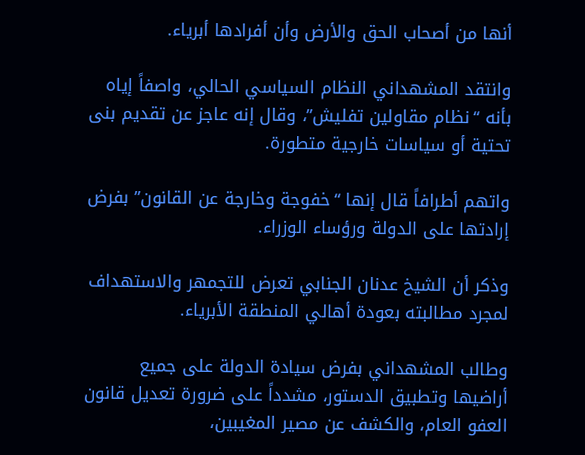أنها من أصحاب الحق والأرض وأن أفرادها أبرياء.

وانتقد المشهداني النظام السياسي الحالي، واصفاً إياه بأنه “نظام مقاولين تفليش”، وقال إنه عاجز عن تقديم بنى تحتية أو سياسات خارجية متطورة.

واتهم أطرافاً قال إنها “خفوجة وخارجة عن القانون” بفرض إرادتها على الدولة ورؤساء الوزراء.

وذكر أن الشيخ عدنان الجنابي تعرض للتجمهر والاستهداف لمجرد مطالبته بعودة أهالي المنطقة الأبرياء.

وطالب المشهداني بفرض سيادة الدولة على جميع أراضيها وتطبيق الدستور، مشدداً على ضرورة تعديل قانون العفو العام، والكشف عن مصير المغيبين،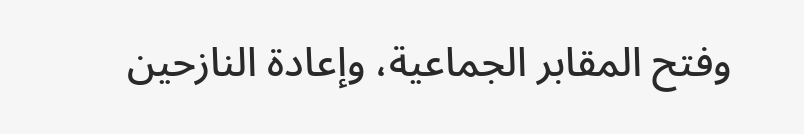وفتح المقابر الجماعية، وإعادة النازحين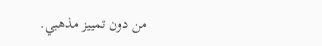من دون تمييز مذهبي.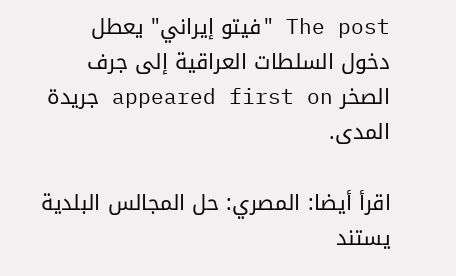The post "فيتو إيراني" يعطل دخول السلطات العراقية إلى جرف الصخر appeared first on جريدة المدى.

اقرأ أيضا: المصري: حل المجالس البلدية يستند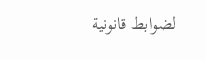لضوابط قانونية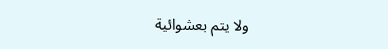ولا يتم بعشوائية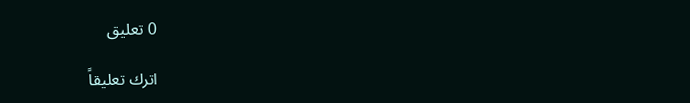0 تعليق

اترك تعليقاً